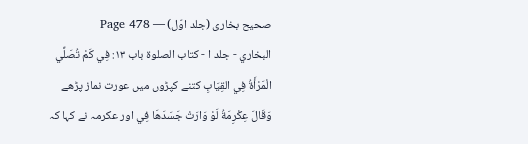صحیح بخاری (جلد اوّل) — Page 478
البخاري - جلد ا - كتاب الصلوة باب ١٣: فِي كَمْ تُصَلِّي الْمَرْأَةُ فِي القِيَابِ کتنے کپڑوں میں عورت نماز پڑھے وَقَالَ عِكْرِمَةُ لَوْ وَارَتْ جَسَدَهَا فِي اور عکرمہ نے کہا کہ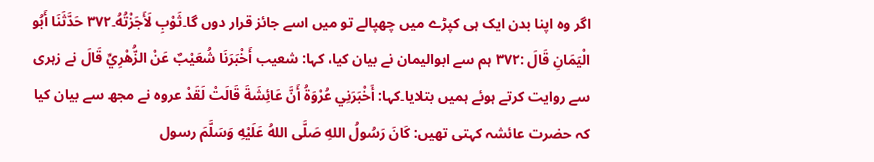اگر وہ اپنا بدن ایک ہی کپڑے میں چھپالے تو میں اسے جائز قرار دوں گا۔ثَوْبِ لَأَجَزْتُهُ۔۳۷۲ حَدَّثَنَا أَبُو الْيَمَانِ قَالَ :۳۷۲ ہم سے ابوالیمان نے بیان کیا، کہا: شعیب أَخْبَرَنَا شُعَيْبٌ عَنْ الزُّهْرِيِّ قَالَ نے زہری سے روایت کرتے ہوئے ہمیں بتلایا۔کہا: أَخْبَرَنِي عُرْوَةُ أَنَّ عَائِشَةَ قَالَتْ لَقَدْ عروہ نے مجھ سے بیان کیا کہ حضرت عائشہ کہتی تھیں: كَانَ رَسُولُ اللهِ صَلَّى اللهُ عَلَيْهِ وَسَلَّمَ رسول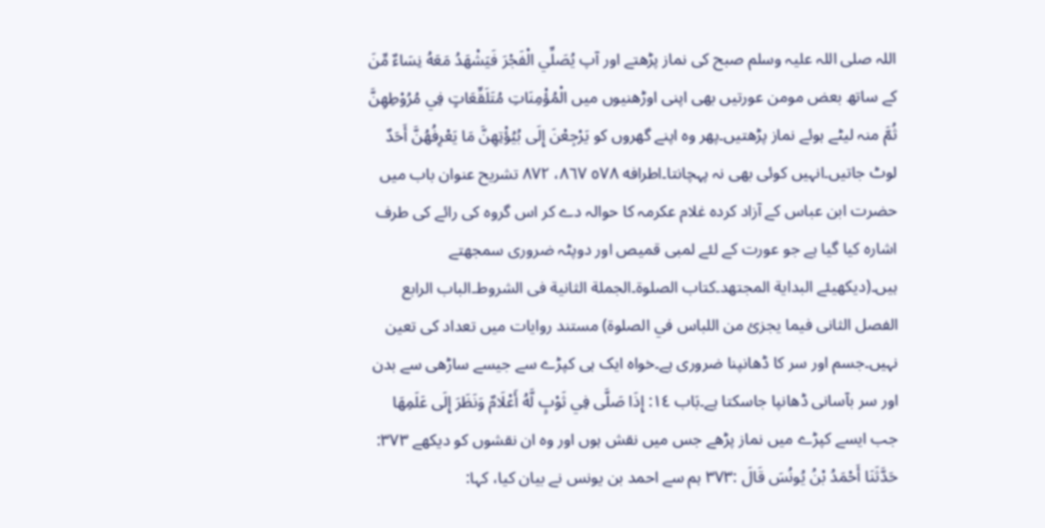اللہ صلی اللہ علیہ وسلم صبح کی نماز پڑھتے اور آپ يُصَلِّي الْفَجْرَ فَيَشْهَدُ مَعَهُ نِسَاءٌ مِّنَ کے ساتھ بعض مومن عورتیں بھی اپنی اوڑھنیوں میں الْمُؤْمِنَاتِ مُتَلَقِّعَاتٍ فِي مُرُوْطِهِنَّ ثُمَّ منہ لیٹے ہوئے نماز پڑھتیں۔پھر وہ اپنے گھروں کو يَرْجِعْنَ إِلَى بُيُؤْتِهِنَّ مَا يَعْرِفُهُنَّ أَحَدٌ لوٹ جاتیں۔انہیں کوئی بھی نہ پہچانتا۔اطرافه ٥٧٨ ٨٦٧، ٨٧٢ تشریح عنوان باب میں حضرت ابن عباس کے آزاد کردہ غلام عکرمہ کا حوالہ دے کر اس گروہ کی رائے کی طرف اشارہ کیا گیا ہے جو عورت کے لئے لمبی قمیص اور دوپٹہ ضروری سمجھتے ہیں۔(دیکھیئے البداية المجتهد۔کتاب الصلوة۔الجملة الثانية فى الشروط۔الباب الرابع الفصل الثانى فيما يجزئ من اللباس في الصلوة) مستند روایات میں تعداد کی تعین نہیں۔جسم اور سر کا ڈھانپنا ضروری ہے۔خواہ ایک ہی کپڑے سے جیسے ساڑھی سے بدن اور سر بآسانی ڈھانپا جاسکتا ہے۔بَاب ١٤: إِذَا صَلَّى فِي ثَوْبٍ لَّهُ أَعْلَامٌ وَنَظَرَ إِلَى عَلَمِهَا جب ایسے کپڑے میں نماز پڑھے جس میں نقش ہوں اور وہ ان نقشوں کو دیکھے ۳۷۳: حَدَّثَنَا أَحْمَدُ بْنُ يُونُسَ قَالَ :۳۷۳ ہم سے احمد بن یونس نے بیان کیا، کہا: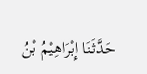حَدَّثَنَا إِبْرَاهِيْمُ بْنُ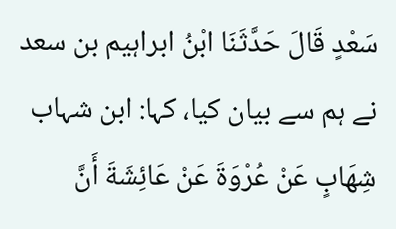سَعْدٍ قَالَ حَدَّثَنَا ابْنُ ابراہیم بن سعد نے ہم سے بیان کیا، کہا: ابن شہاب شِهَابٍ عَنْ عُرْوَةَ عَنْ عَائِشَةَ أَنَّ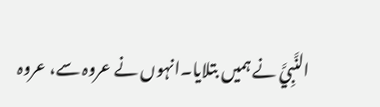النَّبِيَّ نے ہمیں بتلایا۔انہوں نے عروہ سے، عروہ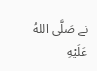نے صَلَّى اللهُ عَلَيْهِ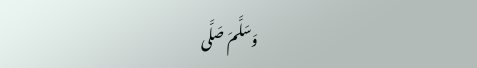وَسَلَّمَ صَلَّى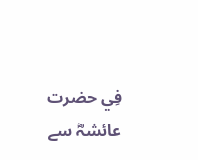فِي حضرت عائشہؓ سے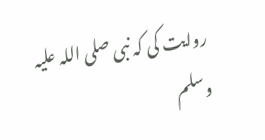روایت کی کہ نبی صلی اللہ علیہ وسلم